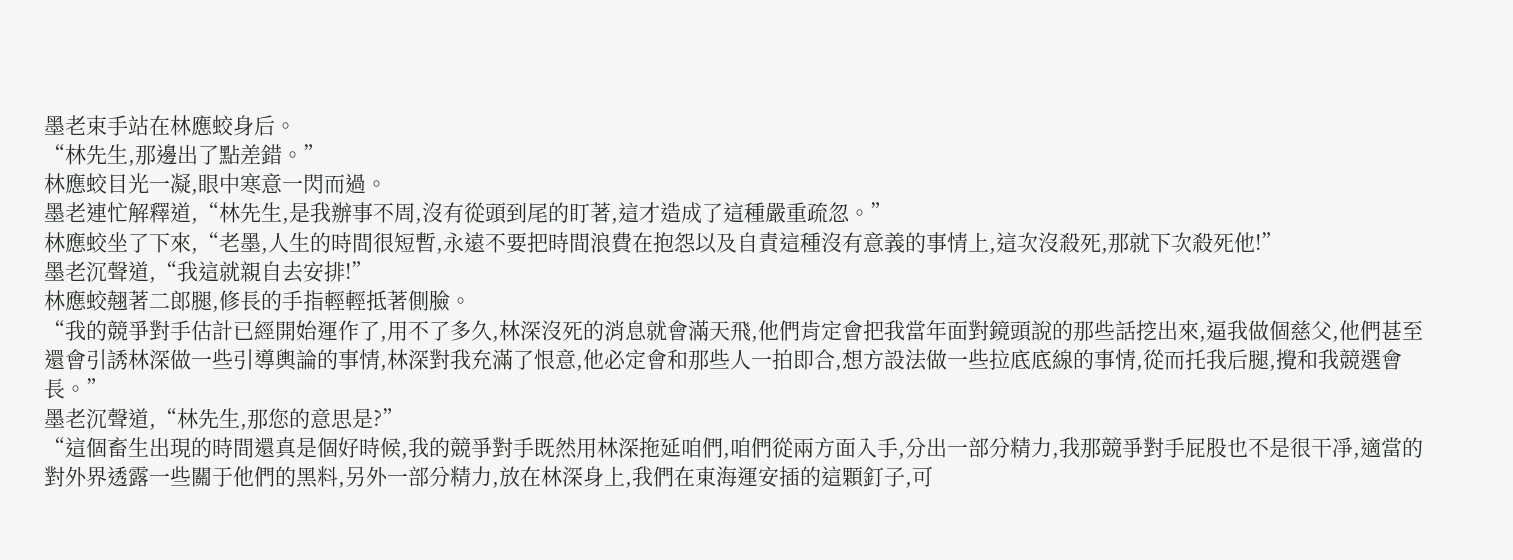墨老束手站在林應蛟身后。
“林先生,那邊出了點差錯。”
林應蛟目光一凝,眼中寒意一閃而過。
墨老連忙解釋道,“林先生,是我辦事不周,沒有從頭到尾的盯著,這才造成了這種嚴重疏忽。”
林應蛟坐了下來,“老墨,人生的時間很短暫,永遠不要把時間浪費在抱怨以及自責這種沒有意義的事情上,這次沒殺死,那就下次殺死他!”
墨老沉聲道,“我這就親自去安排!”
林應蛟翹著二郎腿,修長的手指輕輕抵著側臉。
“我的競爭對手估計已經開始運作了,用不了多久,林深沒死的消息就會滿天飛,他們肯定會把我當年面對鏡頭說的那些話挖出來,逼我做個慈父,他們甚至還會引誘林深做一些引導輿論的事情,林深對我充滿了恨意,他必定會和那些人一拍即合,想方設法做一些拉底底線的事情,從而托我后腿,攪和我競選會長。”
墨老沉聲道,“林先生,那您的意思是?”
“這個畜生出現的時間還真是個好時候,我的競爭對手既然用林深拖延咱們,咱們從兩方面入手,分出一部分精力,我那競爭對手屁股也不是很干凈,適當的對外界透露一些關于他們的黑料,另外一部分精力,放在林深身上,我們在東海運安插的這顆釘子,可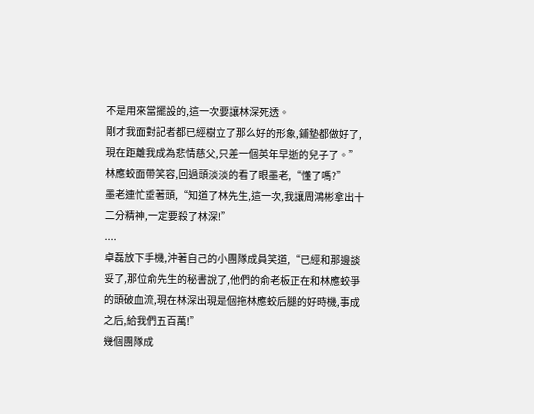不是用來當擺設的,這一次要讓林深死透。
剛才我面對記者都已經樹立了那么好的形象,鋪墊都做好了,現在距離我成為悲情慈父,只差一個英年早逝的兒子了。”
林應蛟面帶笑容,回過頭淡淡的看了眼墨老,“懂了嗎?”
墨老連忙垂著頭,“知道了林先生,這一次,我讓周鴻彬拿出十二分精神,一定要殺了林深!”
....
卓磊放下手機,沖著自己的小團隊成員笑道,“已經和那邊談妥了,那位俞先生的秘書說了,他們的俞老板正在和林應蛟爭的頭破血流,現在林深出現是個拖林應蛟后腿的好時機,事成之后,給我們五百萬!”
幾個團隊成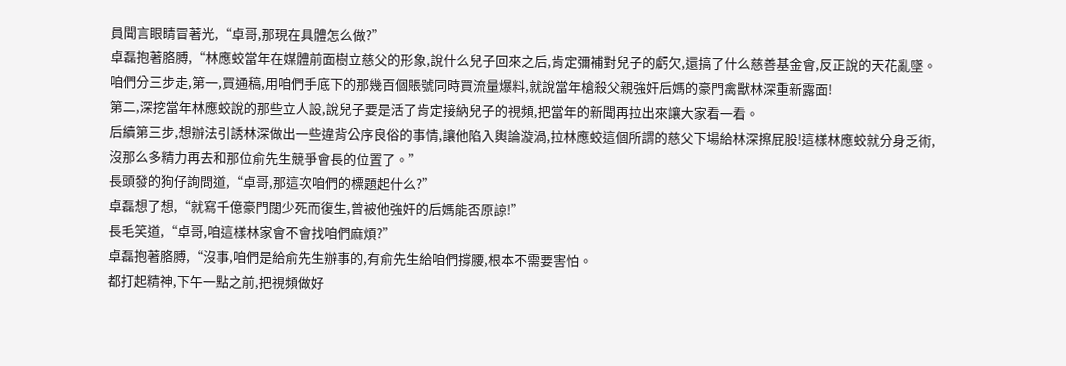員聞言眼睛冒著光,“卓哥,那現在具體怎么做?”
卓磊抱著胳膊,“林應蛟當年在媒體前面樹立慈父的形象,說什么兒子回來之后,肯定彌補對兒子的虧欠,還搞了什么慈善基金會,反正說的天花亂墜。
咱們分三步走,第一,買通稿,用咱們手底下的那幾百個賬號同時買流量爆料,就說當年槍殺父親強奸后媽的豪門禽獸林深重新露面!
第二,深挖當年林應蛟說的那些立人設,說兒子要是活了肯定接納兒子的視頻,把當年的新聞再拉出來讓大家看一看。
后續第三步,想辦法引誘林深做出一些違背公序良俗的事情,讓他陷入輿論漩渦,拉林應蛟這個所謂的慈父下場給林深擦屁股!這樣林應蛟就分身乏術,沒那么多精力再去和那位俞先生競爭會長的位置了。”
長頭發的狗仔詢問道,“卓哥,那這次咱們的標題起什么?”
卓磊想了想,“就寫千億豪門闊少死而復生,曾被他強奸的后媽能否原諒!”
長毛笑道,“卓哥,咱這樣林家會不會找咱們麻煩?”
卓磊抱著胳膊,“沒事,咱們是給俞先生辦事的,有俞先生給咱們撐腰,根本不需要害怕。
都打起精神,下午一點之前,把視頻做好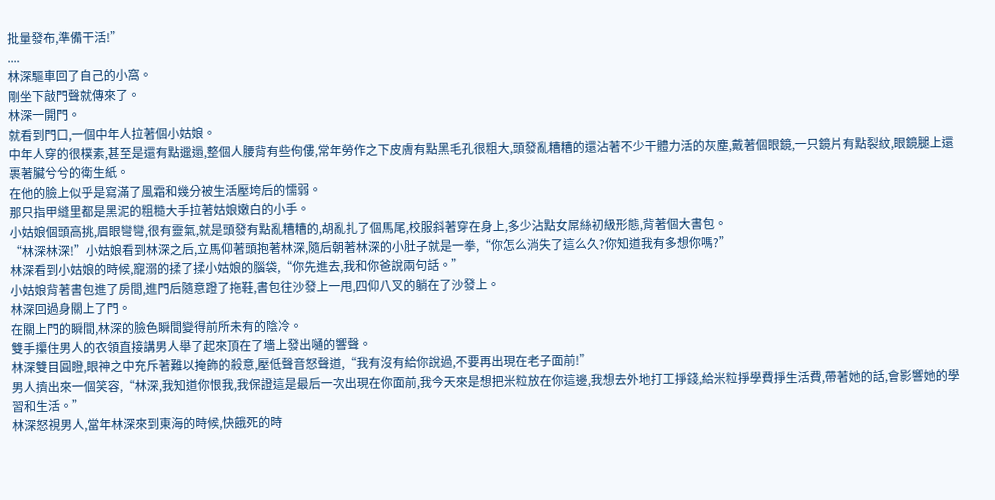批量發布,準備干活!”
....
林深驅車回了自己的小窩。
剛坐下敲門聲就傳來了。
林深一開門。
就看到門口,一個中年人拉著個小姑娘。
中年人穿的很樸素,甚至是還有點邋遢,整個人腰背有些佝僂,常年勞作之下皮膚有點黑毛孔很粗大,頭發亂糟糟的還沾著不少干體力活的灰塵,戴著個眼鏡,一只鏡片有點裂紋,眼鏡腿上還裹著臟兮兮的衛生紙。
在他的臉上似乎是寫滿了風霜和幾分被生活壓垮后的懦弱。
那只指甲縫里都是黑泥的粗糙大手拉著姑娘嫩白的小手。
小姑娘個頭高挑,眉眼彎彎,很有靈氣,就是頭發有點亂糟糟的,胡亂扎了個馬尾,校服斜著穿在身上,多少沾點女屌絲初級形態,背著個大書包。
“林深林深!”小姑娘看到林深之后,立馬仰著頭抱著林深,隨后朝著林深的小肚子就是一拳,“你怎么消失了這么久?你知道我有多想你嗎?”
林深看到小姑娘的時候,寵溺的揉了揉小姑娘的腦袋,“你先進去,我和你爸說兩句話。”
小姑娘背著書包進了房間,進門后隨意蹬了拖鞋,書包往沙發上一甩,四仰八叉的躺在了沙發上。
林深回過身關上了門。
在關上門的瞬間,林深的臉色瞬間變得前所未有的陰冷。
雙手攥住男人的衣領直接講男人舉了起來頂在了墻上發出嗵的響聲。
林深雙目圓瞪,眼神之中充斥著難以掩飾的殺意,壓低聲音怒聲道,“我有沒有給你說過,不要再出現在老子面前!”
男人擠出來一個笑容,“林深,我知道你恨我,我保證這是最后一次出現在你面前,我今天來是想把米粒放在你這邊,我想去外地打工掙錢,給米粒掙學費掙生活費,帶著她的話,會影響她的學習和生活。”
林深怒視男人,當年林深來到東海的時候,快餓死的時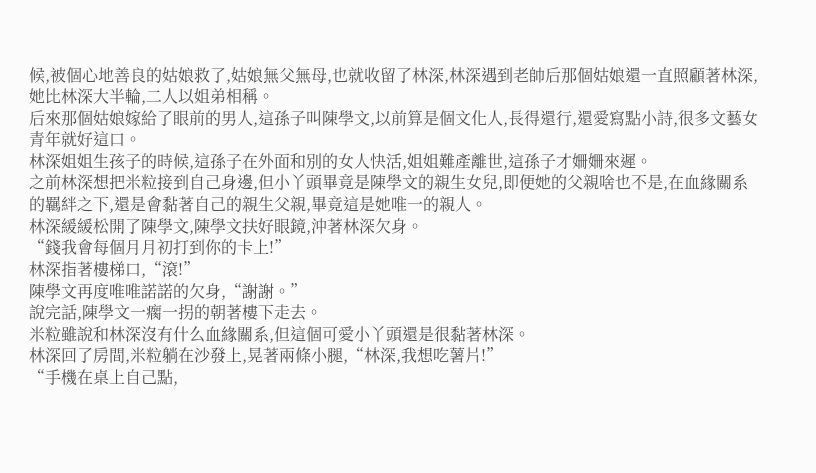候,被個心地善良的姑娘救了,姑娘無父無母,也就收留了林深,林深遇到老帥后那個姑娘還一直照顧著林深,她比林深大半輪,二人以姐弟相稱。
后來那個姑娘嫁給了眼前的男人,這孫子叫陳學文,以前算是個文化人,長得還行,還愛寫點小詩,很多文藝女青年就好這口。
林深姐姐生孩子的時候,這孫子在外面和別的女人快活,姐姐難產離世,這孫子才姍姍來遲。
之前林深想把米粒接到自己身邊,但小丫頭畢竟是陳學文的親生女兒,即便她的父親啥也不是,在血緣關系的羈絆之下,還是會黏著自己的親生父親,畢竟這是她唯一的親人。
林深緩緩松開了陳學文,陳學文扶好眼鏡,沖著林深欠身。
“錢我會每個月月初打到你的卡上!”
林深指著樓梯口,“滾!”
陳學文再度唯唯諾諾的欠身,“謝謝。”
說完話,陳學文一瘸一拐的朝著樓下走去。
米粒雖說和林深沒有什么血緣關系,但這個可愛小丫頭還是很黏著林深。
林深回了房間,米粒躺在沙發上,晃著兩條小腿,“林深,我想吃薯片!”
“手機在桌上自己點,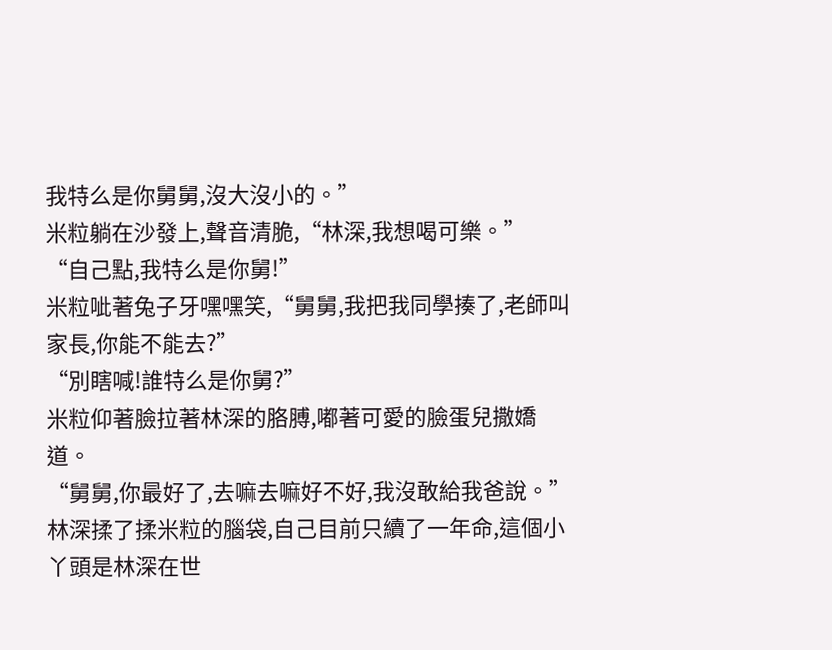我特么是你舅舅,沒大沒小的。”
米粒躺在沙發上,聲音清脆,“林深,我想喝可樂。”
“自己點,我特么是你舅!”
米粒呲著兔子牙嘿嘿笑,“舅舅,我把我同學揍了,老師叫家長,你能不能去?”
“別瞎喊!誰特么是你舅?”
米粒仰著臉拉著林深的胳膊,嘟著可愛的臉蛋兒撒嬌道。
“舅舅,你最好了,去嘛去嘛好不好,我沒敢給我爸說。”
林深揉了揉米粒的腦袋,自己目前只續了一年命,這個小丫頭是林深在世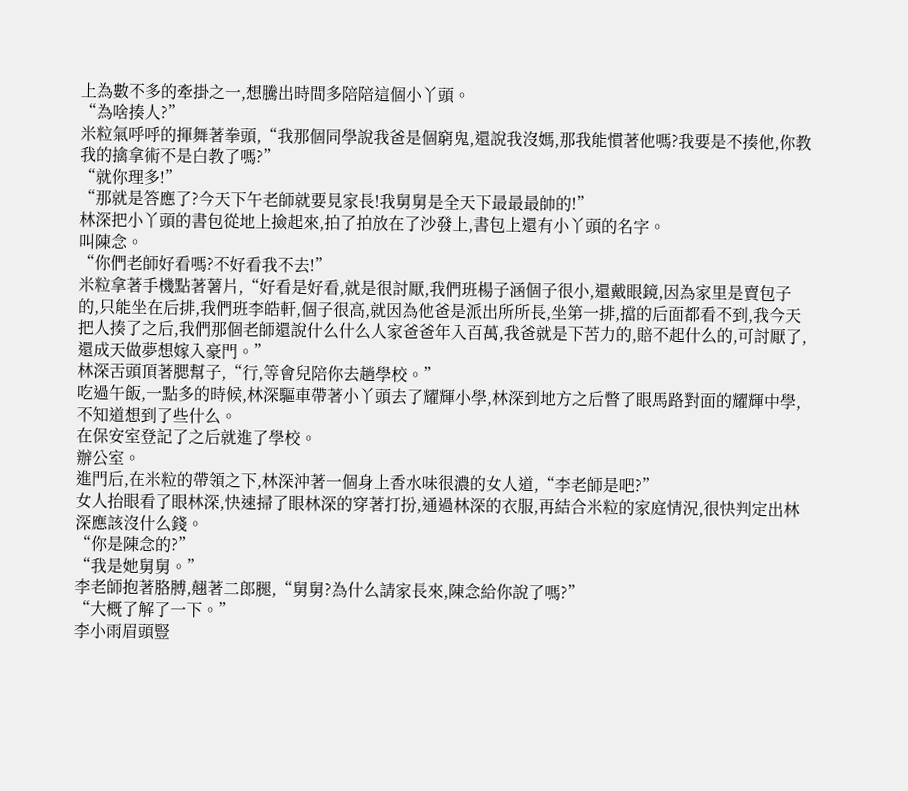上為數不多的牽掛之一,想騰出時間多陪陪這個小丫頭。
“為啥揍人?”
米粒氣呼呼的揮舞著拳頭,“我那個同學說我爸是個窮鬼,還說我沒媽,那我能慣著他嗎?我要是不揍他,你教我的擒拿術不是白教了嗎?”
“就你理多!”
“那就是答應了?今天下午老師就要見家長!我舅舅是全天下最最最帥的!”
林深把小丫頭的書包從地上撿起來,拍了拍放在了沙發上,書包上還有小丫頭的名字。
叫陳念。
“你們老師好看嗎?不好看我不去!”
米粒拿著手機點著薯片,“好看是好看,就是很討厭,我們班楊子涵個子很小,還戴眼鏡,因為家里是賣包子的,只能坐在后排,我們班李皓軒,個子很高,就因為他爸是派出所所長,坐第一排,擋的后面都看不到,我今天把人揍了之后,我們那個老師還說什么什么人家爸爸年入百萬,我爸就是下苦力的,賠不起什么的,可討厭了,還成天做夢想嫁入豪門。”
林深舌頭頂著腮幫子,“行,等會兒陪你去趟學校。”
吃過午飯,一點多的時候,林深驅車帶著小丫頭去了耀輝小學,林深到地方之后瞥了眼馬路對面的耀輝中學,不知道想到了些什么。
在保安室登記了之后就進了學校。
辦公室。
進門后,在米粒的帶領之下,林深沖著一個身上香水味很濃的女人道,“李老師是吧?”
女人抬眼看了眼林深,快速掃了眼林深的穿著打扮,通過林深的衣服,再結合米粒的家庭情況,很快判定出林深應該沒什么錢。
“你是陳念的?”
“我是她舅舅。”
李老師抱著胳膊,翹著二郎腿,“舅舅?為什么請家長來,陳念給你說了嗎?”
“大概了解了一下。”
李小雨眉頭豎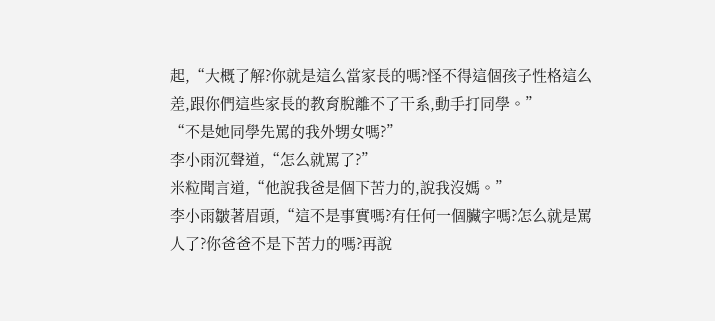起,“大概了解?你就是這么當家長的嗎?怪不得這個孩子性格這么差,跟你們這些家長的教育脫離不了干系,動手打同學。”
“不是她同學先罵的我外甥女嗎?”
李小雨沉聲道,“怎么就罵了?”
米粒聞言道,“他說我爸是個下苦力的,說我沒媽。”
李小雨皺著眉頭,“這不是事實嗎?有任何一個臟字嗎?怎么就是罵人了?你爸爸不是下苦力的嗎?再說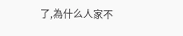了,為什么人家不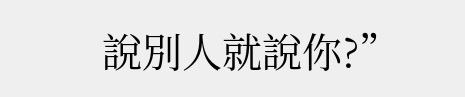說別人就說你?”